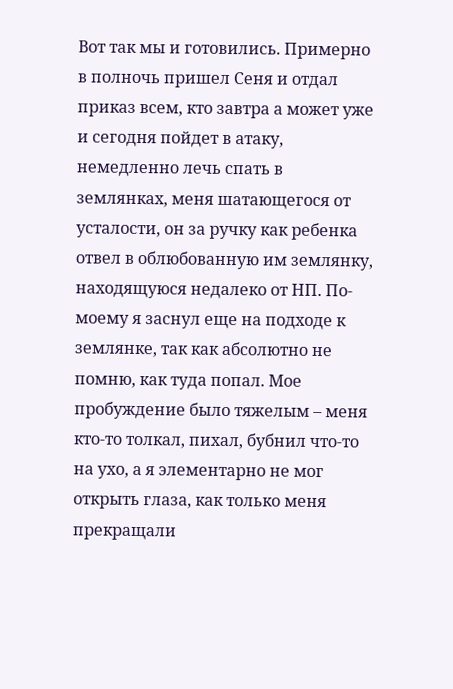Вот так мы и готовились. Примерно в полночь пришел Сеня и отдал приказ всем, кто завтра а может уже и сегодня пойдет в атаку, немедленно лечь спать в землянках, меня шатающегося от усталости, он за ручку как ребенка отвел в облюбованную им землянку, находящуюся недалеко от НП. По-моему я заснул еще на подходе к землянке, так как абсолютно не помню, как туда попал. Мое пробуждение было тяжелым – меня кто-то толкал, пихал, бубнил что-то на ухо, а я элементарно не мог открыть глаза, как только меня прекращали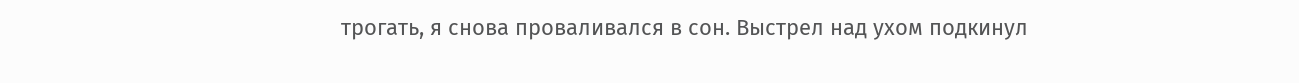трогать, я снова проваливался в сон. Выстрел над ухом подкинул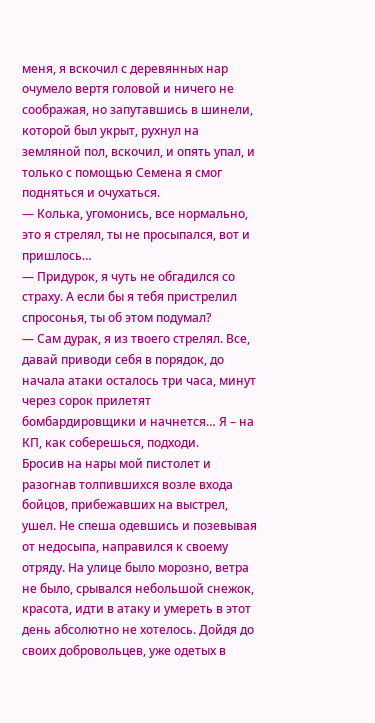меня, я вскочил с деревянных нар очумело вертя головой и ничего не соображая, но запутавшись в шинели, которой был укрыт, рухнул на земляной пол, вскочил, и опять упал, и только с помощью Семена я смог подняться и очухаться.
— Колька, угомонись, все нормально, это я стрелял, ты не просыпался, вот и пришлось…
— Придурок, я чуть не обгадился со страху. А если бы я тебя пристрелил спросонья, ты об этом подумал?
— Сам дурак, я из твоего стрелял. Все, давай приводи себя в порядок, до начала атаки осталось три часа, минут через сорок прилетят бомбардировщики и начнется… Я – на КП, как соберешься, подходи.
Бросив на нары мой пистолет и разогнав толпившихся возле входа бойцов, прибежавших на выстрел, ушел. Не спеша одевшись и позевывая от недосыпа, направился к своему отряду. На улице было морозно, ветра не было, срывался небольшой снежок, красота, идти в атаку и умереть в этот день абсолютно не хотелось. Дойдя до своих добровольцев, уже одетых в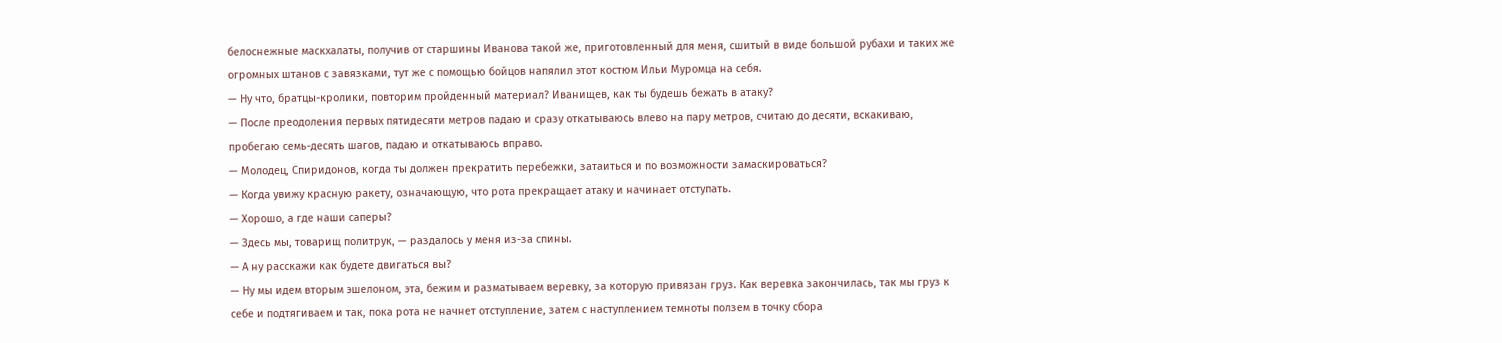белоснежные маскхалаты, получив от старшины Иванова такой же, приготовленный для меня, сшитый в виде большой рубахи и таких же огромных штанов с завязками, тут же с помощью бойцов напялил этот костюм Ильи Муромца на себя.
— Ну что, братцы-кролики, повторим пройденный материал? Иванищев, как ты будешь бежать в атаку?
— После преодоления первых пятидесяти метров падаю и сразу откатываюсь влево на пару метров, считаю до десяти, вскакиваю, пробегаю семь-десять шагов, падаю и откатываюсь вправо.
— Молодец, Спиридонов, когда ты должен прекратить перебежки, затаиться и по возможности замаскироваться?
— Когда увижу красную ракету, означающую, что рота прекращает атаку и начинает отступать.
— Хорошо, а где наши саперы?
— Здесь мы, товарищ политрук, — раздалось у меня из-за спины.
— А ну расскажи как будете двигаться вы?
— Ну мы идем вторым эшелоном, эта, бежим и разматываем веревку, за которую привязан груз. Как веревка закончилась, так мы груз к себе и подтягиваем и так, пока рота не начнет отступление, затем с наступлением темноты ползем в точку сбора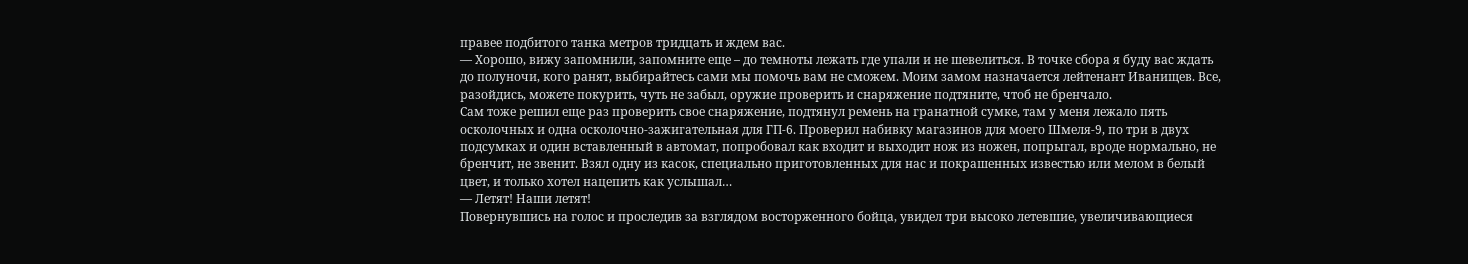правее подбитого танка метров тридцать и ждем вас.
— Хорошо, вижу запомнили, запомните еще – до темноты лежать где упали и не шевелиться. В точке сбора я буду вас ждать до полуночи, кого ранят, выбирайтесь сами мы помочь вам не сможем. Моим замом назначается лейтенант Иванищев. Все, разойдись, можете покурить, чуть не забыл, оружие проверить и снаряжение подтяните, чтоб не бренчало.
Сам тоже решил еще раз проверить свое снаряжение, подтянул ремень на гранатной сумке, там у меня лежало пять осколочных и одна осколочно-зажигательная для ГП-6. Проверил набивку магазинов для моего Шмеля-9, по три в двух подсумках и один вставленный в автомат, попробовал как входит и выходит нож из ножен, попрыгал, вроде нормально, не бренчит, не звенит. Взял одну из касок, специально приготовленных для нас и покрашенных известью или мелом в белый цвет, и только хотел нацепить как услышал…
— Летят! Наши летят!
Повернувшись на голос и проследив за взглядом восторженного бойца, увидел три высоко летевшие, увеличивающиеся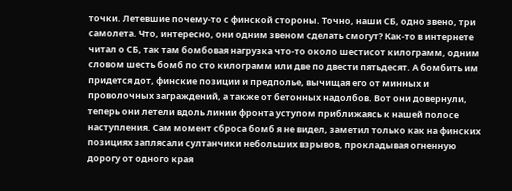точки. Летевшие почему-то с финской стороны. Точно, наши СБ, одно звено, три самолета. Что, интересно, они одним звеном сделать смогут? Как-то в интернете читал о СБ, так там бомбовая нагрузка что-то около шестисот килограмм, одним словом шесть бомб по сто килограмм или две по двести пятьдесят. А бомбить им придется дот, финские позиции и предполье, вычищая его от минных и проволочных заграждений, а также от бетонных надолбов. Вот они довернули, теперь они летели вдоль линии фронта уступом приближаясь к нашей полосе наступления. Сам момент сброса бомб я не видел, заметил только как на финских позициях заплясали султанчики небольших взрывов, прокладывая огненную дорогу от одного края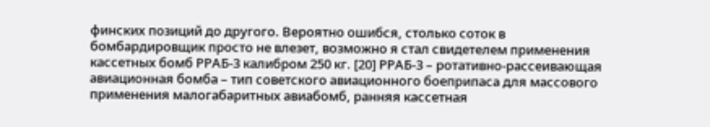финских позиций до другого. Вероятно ошибся, столько соток в бомбардировщик просто не влезет, возможно я стал свидетелем применения кассетных бомб РРАБ-3 калибром 250 кг. [20] РРАБ-3 – ротативно-рассеивающая авиационная бомба – тип советского авиационного боеприпаса для массового применения малогабаритных авиабомб, ранняя кассетная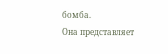бомба.
Она представляет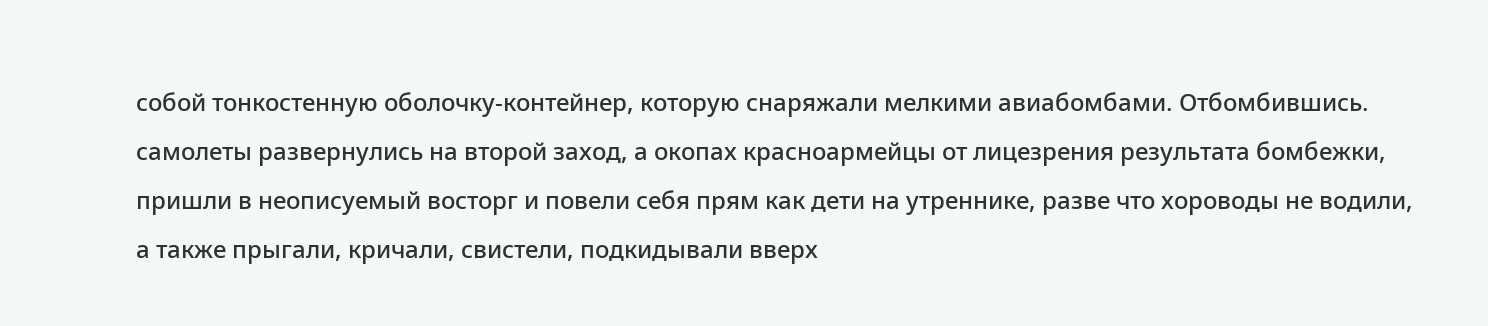собой тонкостенную оболочку-контейнер, которую снаряжали мелкими авиабомбами. Отбомбившись. самолеты развернулись на второй заход, а окопах красноармейцы от лицезрения результата бомбежки, пришли в неописуемый восторг и повели себя прям как дети на утреннике, разве что хороводы не водили, а также прыгали, кричали, свистели, подкидывали вверх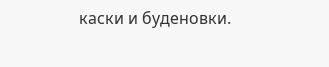каски и буденовки.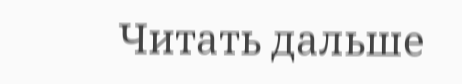Читать дальше